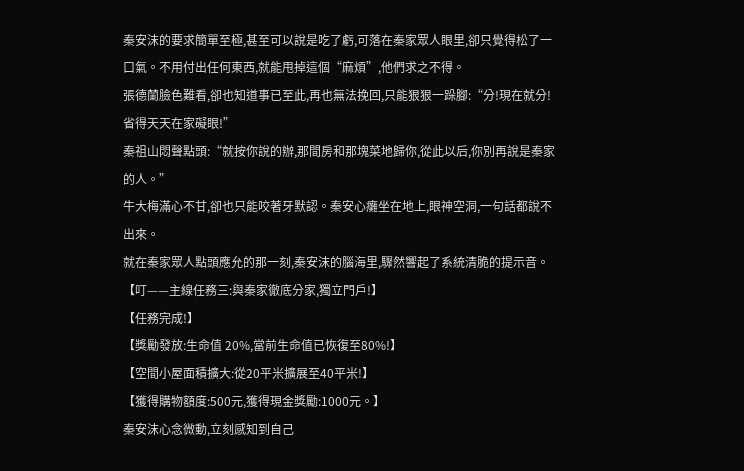秦安沫的要求簡單至極,甚至可以說是吃了虧,可落在秦家眾人眼里,卻只覺得松了一口氣。不用付出任何東西,就能甩掉這個“麻煩”,他們求之不得。
張德蘭臉色難看,卻也知道事已至此,再也無法挽回,只能狠狠一跺腳:“分!現在就分!省得天天在家礙眼!”
秦祖山悶聲點頭:“就按你說的辦,那間房和那塊菜地歸你,從此以后,你別再說是秦家的人。”
牛大梅滿心不甘,卻也只能咬著牙默認。秦安心癱坐在地上,眼神空洞,一句話都說不出來。
就在秦家眾人點頭應允的那一刻,秦安沫的腦海里,驟然響起了系統清脆的提示音。
【叮——主線任務三:與秦家徹底分家,獨立門戶!】
【任務完成!】
【獎勵發放:生命值 20%,當前生命值已恢復至80%!】
【空間小屋面積擴大:從20平米擴展至40平米!】
【獲得購物額度:500元,獲得現金獎勵:1000元。】
秦安沫心念微動,立刻感知到自己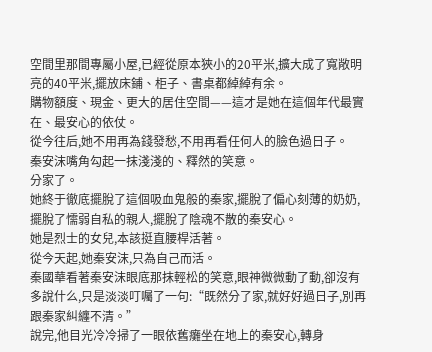空間里那間專屬小屋,已經從原本狹小的20平米,擴大成了寬敞明亮的40平米,擺放床鋪、柜子、書桌都綽綽有余。
購物額度、現金、更大的居住空間——這才是她在這個年代最實在、最安心的依仗。
從今往后,她不用再為錢發愁,不用再看任何人的臉色過日子。
秦安沫嘴角勾起一抹淺淺的、釋然的笑意。
分家了。
她終于徹底擺脫了這個吸血鬼般的秦家,擺脫了偏心刻薄的奶奶,擺脫了懦弱自私的親人,擺脫了陰魂不散的秦安心。
她是烈士的女兒,本該挺直腰桿活著。
從今天起,她秦安沫,只為自己而活。
秦國華看著秦安沫眼底那抹輕松的笑意,眼神微微動了動,卻沒有多說什么,只是淡淡叮囑了一句:“既然分了家,就好好過日子,別再跟秦家糾纏不清。”
說完,他目光冷冷掃了一眼依舊癱坐在地上的秦安心,轉身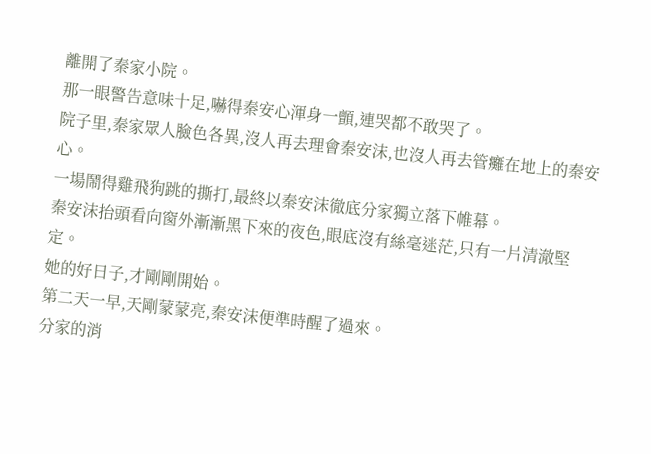離開了秦家小院。
那一眼警告意味十足,嚇得秦安心渾身一顫,連哭都不敢哭了。
院子里,秦家眾人臉色各異,沒人再去理會秦安沫,也沒人再去管癱在地上的秦安心。
一場鬧得雞飛狗跳的撕打,最終以秦安沫徹底分家獨立落下帷幕。
秦安沫抬頭看向窗外漸漸黑下來的夜色,眼底沒有絲毫迷茫,只有一片清澈堅定。
她的好日子,才剛剛開始。
第二天一早,天剛蒙蒙亮,秦安沫便準時醒了過來。
分家的消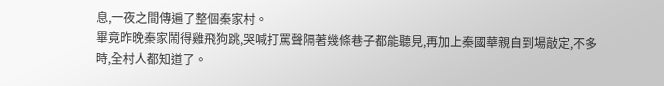息,一夜之間傳遍了整個秦家村。
畢竟昨晚秦家鬧得雞飛狗跳,哭喊打罵聲隔著幾條巷子都能聽見,再加上秦國華親自到場敲定,不多時,全村人都知道了。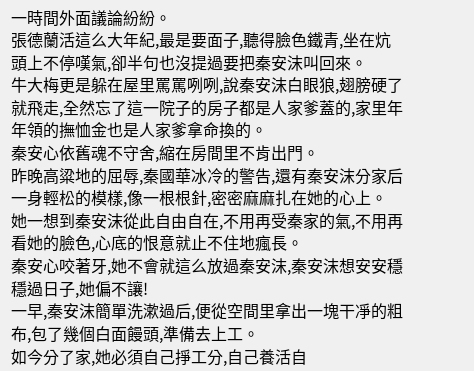一時間外面議論紛紛。
張德蘭活這么大年紀,最是要面子,聽得臉色鐵青,坐在炕頭上不停嘆氣,卻半句也沒提過要把秦安沫叫回來。
牛大梅更是躲在屋里罵罵咧咧,說秦安沫白眼狼,翅膀硬了就飛走,全然忘了這一院子的房子都是人家爹蓋的,家里年年領的撫恤金也是人家爹拿命換的。
秦安心依舊魂不守舍,縮在房間里不肯出門。
昨晚高粱地的屈辱,秦國華冰冷的警告,還有秦安沫分家后一身輕松的模樣,像一根根針,密密麻麻扎在她的心上。
她一想到秦安沫從此自由自在,不用再受秦家的氣,不用再看她的臉色,心底的恨意就止不住地瘋長。
秦安心咬著牙,她不會就這么放過秦安沫,秦安沫想安安穩穩過日子,她偏不讓!
一早,秦安沫簡單洗漱過后,便從空間里拿出一塊干凈的粗布,包了幾個白面饅頭,準備去上工。
如今分了家,她必須自己掙工分,自己養活自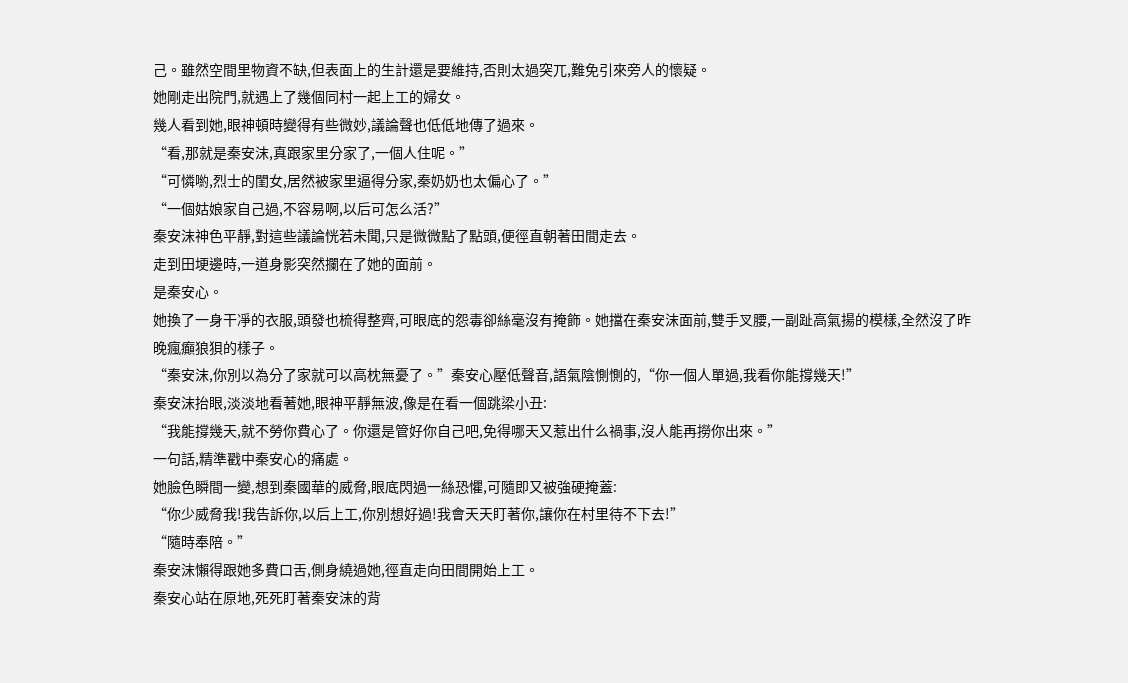己。雖然空間里物資不缺,但表面上的生計還是要維持,否則太過突兀,難免引來旁人的懷疑。
她剛走出院門,就遇上了幾個同村一起上工的婦女。
幾人看到她,眼神頓時變得有些微妙,議論聲也低低地傳了過來。
“看,那就是秦安沫,真跟家里分家了,一個人住呢。”
“可憐喲,烈士的閨女,居然被家里逼得分家,秦奶奶也太偏心了。”
“一個姑娘家自己過,不容易啊,以后可怎么活?”
秦安沫神色平靜,對這些議論恍若未聞,只是微微點了點頭,便徑直朝著田間走去。
走到田埂邊時,一道身影突然攔在了她的面前。
是秦安心。
她換了一身干凈的衣服,頭發也梳得整齊,可眼底的怨毒卻絲毫沒有掩飾。她擋在秦安沫面前,雙手叉腰,一副趾高氣揚的模樣,全然沒了昨晚瘋癲狼狽的樣子。
“秦安沫,你別以為分了家就可以高枕無憂了。”秦安心壓低聲音,語氣陰惻惻的,“你一個人單過,我看你能撐幾天!”
秦安沫抬眼,淡淡地看著她,眼神平靜無波,像是在看一個跳梁小丑:
“我能撐幾天,就不勞你費心了。你還是管好你自己吧,免得哪天又惹出什么禍事,沒人能再撈你出來。”
一句話,精準戳中秦安心的痛處。
她臉色瞬間一變,想到秦國華的威脅,眼底閃過一絲恐懼,可隨即又被強硬掩蓋:
“你少威脅我!我告訴你,以后上工,你別想好過!我會天天盯著你,讓你在村里待不下去!”
“隨時奉陪。”
秦安沫懶得跟她多費口舌,側身繞過她,徑直走向田間開始上工。
秦安心站在原地,死死盯著秦安沫的背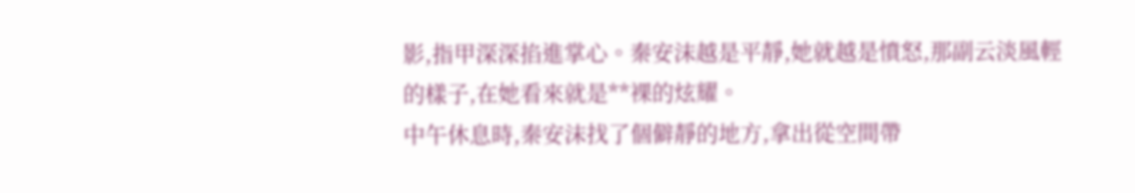影,指甲深深掐進掌心。秦安沫越是平靜,她就越是憤怒,那副云淡風輕的樣子,在她看來就是**裸的炫耀。
中午休息時,秦安沫找了個僻靜的地方,拿出從空間帶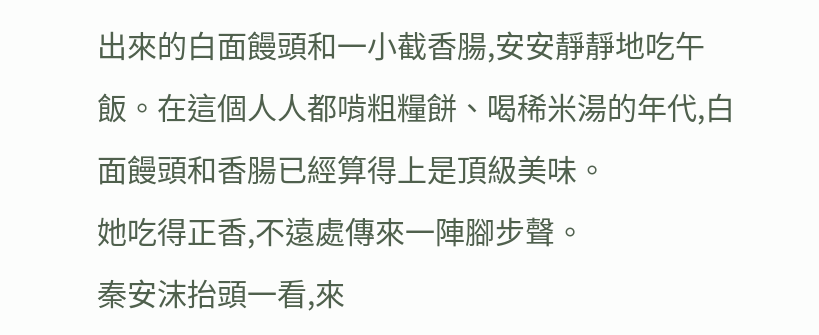出來的白面饅頭和一小截香腸,安安靜靜地吃午飯。在這個人人都啃粗糧餅、喝稀米湯的年代,白面饅頭和香腸已經算得上是頂級美味。
她吃得正香,不遠處傳來一陣腳步聲。
秦安沫抬頭一看,來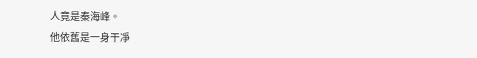人竟是秦海峰。
他依舊是一身干凈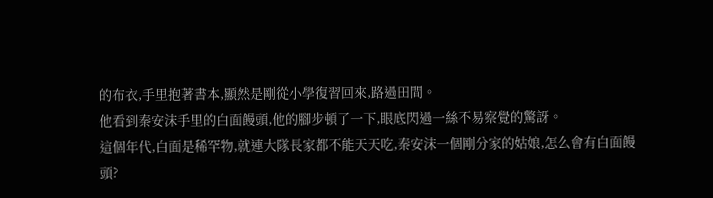的布衣,手里抱著書本,顯然是剛從小學復習回來,路過田間。
他看到秦安沫手里的白面饅頭,他的腳步頓了一下,眼底閃過一絲不易察覺的驚訝。
這個年代,白面是稀罕物,就連大隊長家都不能天天吃,秦安沫一個剛分家的姑娘,怎么會有白面饅頭?